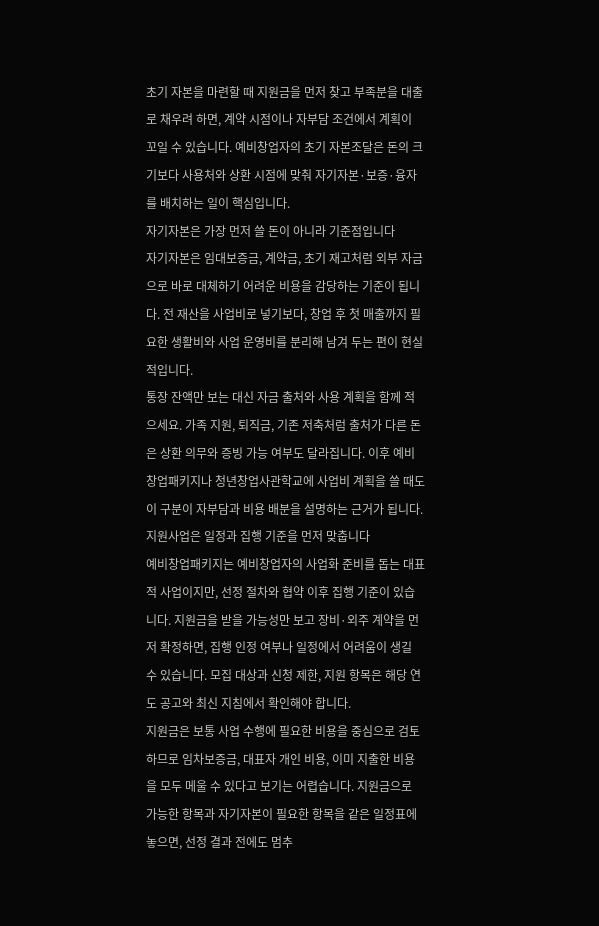초기 자본을 마련할 때 지원금을 먼저 찾고 부족분을 대출로 채우려 하면, 계약 시점이나 자부담 조건에서 계획이 꼬일 수 있습니다. 예비창업자의 초기 자본조달은 돈의 크기보다 사용처와 상환 시점에 맞춰 자기자본·보증·융자를 배치하는 일이 핵심입니다.
자기자본은 가장 먼저 쓸 돈이 아니라 기준점입니다
자기자본은 임대보증금, 계약금, 초기 재고처럼 외부 자금으로 바로 대체하기 어려운 비용을 감당하는 기준이 됩니다. 전 재산을 사업비로 넣기보다, 창업 후 첫 매출까지 필요한 생활비와 사업 운영비를 분리해 남겨 두는 편이 현실적입니다.
통장 잔액만 보는 대신 자금 출처와 사용 계획을 함께 적으세요. 가족 지원, 퇴직금, 기존 저축처럼 출처가 다른 돈은 상환 의무와 증빙 가능 여부도 달라집니다. 이후 예비창업패키지나 청년창업사관학교에 사업비 계획을 쓸 때도 이 구분이 자부담과 비용 배분을 설명하는 근거가 됩니다.
지원사업은 일정과 집행 기준을 먼저 맞춥니다
예비창업패키지는 예비창업자의 사업화 준비를 돕는 대표적 사업이지만, 선정 절차와 협약 이후 집행 기준이 있습니다. 지원금을 받을 가능성만 보고 장비·외주 계약을 먼저 확정하면, 집행 인정 여부나 일정에서 어려움이 생길 수 있습니다. 모집 대상과 신청 제한, 지원 항목은 해당 연도 공고와 최신 지침에서 확인해야 합니다.
지원금은 보통 사업 수행에 필요한 비용을 중심으로 검토하므로 임차보증금, 대표자 개인 비용, 이미 지출한 비용을 모두 메울 수 있다고 보기는 어렵습니다. 지원금으로 가능한 항목과 자기자본이 필요한 항목을 같은 일정표에 놓으면, 선정 결과 전에도 멈추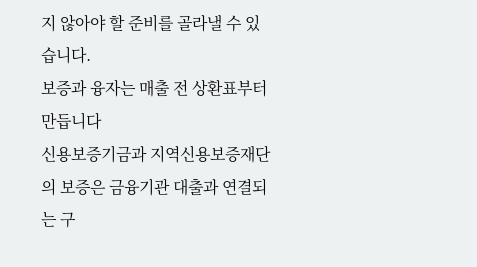지 않아야 할 준비를 골라낼 수 있습니다.
보증과 융자는 매출 전 상환표부터 만듭니다
신용보증기금과 지역신용보증재단의 보증은 금융기관 대출과 연결되는 구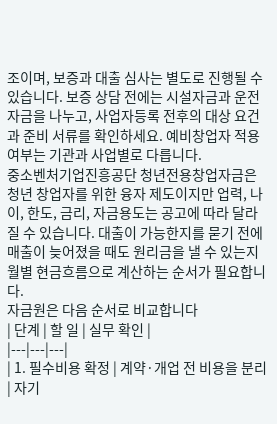조이며, 보증과 대출 심사는 별도로 진행될 수 있습니다. 보증 상담 전에는 시설자금과 운전자금을 나누고, 사업자등록 전후의 대상 요건과 준비 서류를 확인하세요. 예비창업자 적용 여부는 기관과 사업별로 다릅니다.
중소벤처기업진흥공단 청년전용창업자금은 청년 창업자를 위한 융자 제도이지만 업력, 나이, 한도, 금리, 자금용도는 공고에 따라 달라질 수 있습니다. 대출이 가능한지를 묻기 전에 매출이 늦어졌을 때도 원리금을 낼 수 있는지 월별 현금흐름으로 계산하는 순서가 필요합니다.
자금원은 다음 순서로 비교합니다
| 단계 | 할 일 | 실무 확인 |
|---|---|---|
| 1. 필수비용 확정 | 계약·개업 전 비용을 분리 | 자기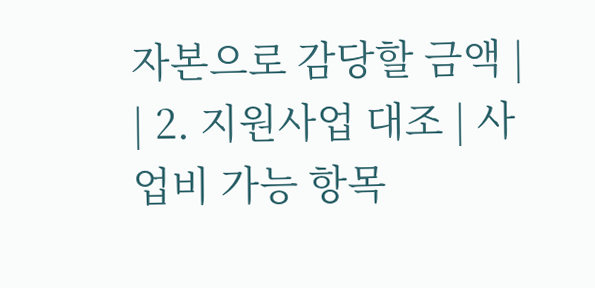자본으로 감당할 금액 |
| 2. 지원사업 대조 | 사업비 가능 항목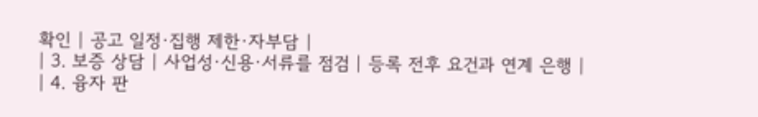확인 | 공고 일정·집행 제한·자부담 |
| 3. 보증 상담 | 사업성·신용·서류를 점검 | 등록 전후 요건과 연계 은행 |
| 4. 융자 판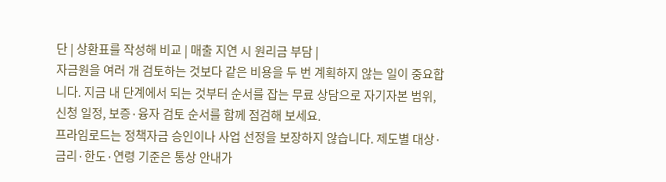단 | 상환표를 작성해 비교 | 매출 지연 시 원리금 부담 |
자금원을 여러 개 검토하는 것보다 같은 비용을 두 번 계획하지 않는 일이 중요합니다. 지금 내 단계에서 되는 것부터 순서를 잡는 무료 상담으로 자기자본 범위, 신청 일정, 보증·융자 검토 순서를 함께 점검해 보세요.
프라임로드는 정책자금 승인이나 사업 선정을 보장하지 않습니다. 제도별 대상·금리·한도·연령 기준은 통상 안내가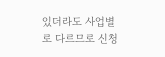있더라도 사업별로 다르므로 신청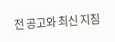전 공고와 최신 지침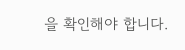을 확인해야 합니다.